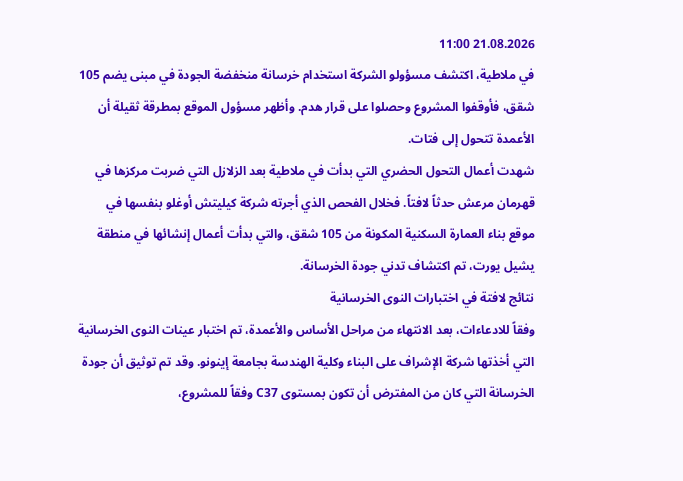21.08.2026 11:00
في ملاطية، اكتشف مسؤولو الشركة استخدام خرسانة منخفضة الجودة في مبنى يضم 105 شقق، فأوقفوا المشروع وحصلوا على قرار هدم. وأظهر مسؤول الموقع بمطرقة ثقيلة أن الأعمدة تتحول إلى فتات.
شهدت أعمال التحول الحضري التي بدأت في ملاطية بعد الزلازل التي ضربت مركزها في قهرمان مرعش حدثاً لافتاً. فخلال الفحص الذي أجرته شركة كيليتش أوغلو بنفسها في موقع بناء العمارة السكنية المكونة من 105 شقق، والتي بدأت أعمال إنشائها في منطقة يشيل يورت، تم اكتشاف تدني جودة الخرسانة.
نتائج لافتة في اختبارات النوى الخرسانية
وفقاً للادعاءات، بعد الانتهاء من مراحل الأساس والأعمدة، تم اختبار عينات النوى الخرسانية التي أخذتها شركة الإشراف على البناء وكلية الهندسة بجامعة إينونو. وقد تم توثيق أن جودة الخرسانة التي كان من المفترض أن تكون بمستوى C37 وفقاً للمشروع،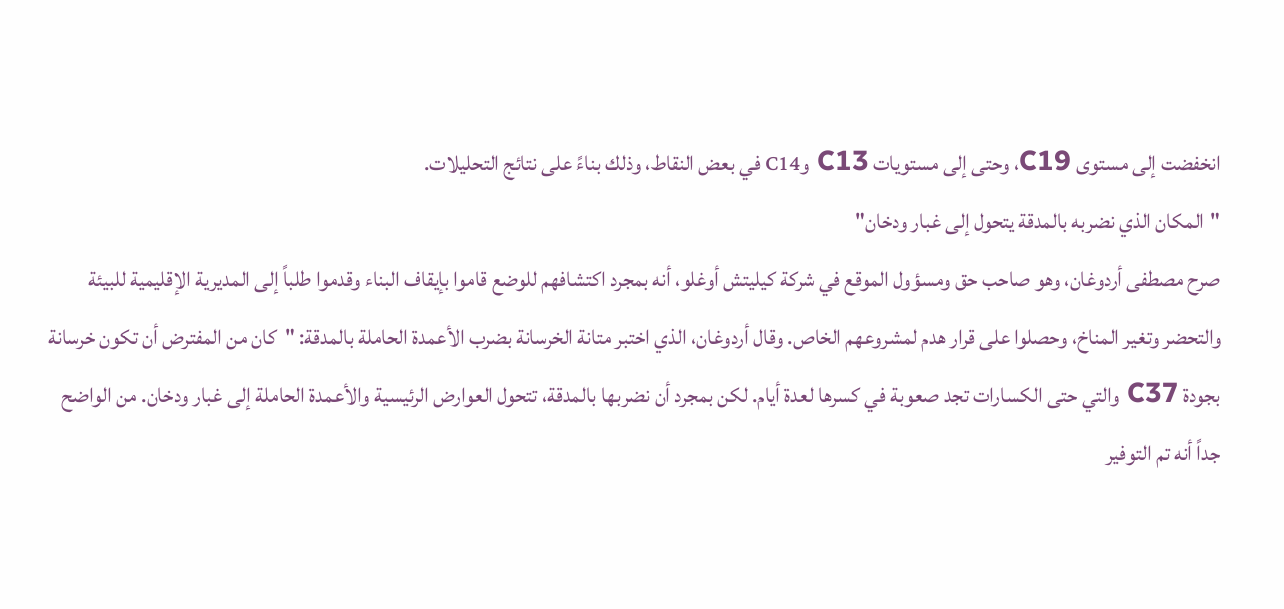انخفضت إلى مستوى C19، وحتى إلى مستويات C13 وC14 في بعض النقاط، وذلك بناءً على نتائج التحليلات.
"المكان الذي نضربه بالمدقة يتحول إلى غبار ودخان"
صرح مصطفى أردوغان، وهو صاحب حق ومسؤول الموقع في شركة كيليتش أوغلو، أنه بمجرد اكتشافهم للوضع قاموا بإيقاف البناء وقدموا طلباً إلى المديرية الإقليمية للبيئة والتحضر وتغير المناخ، وحصلوا على قرار هدم لمشروعهم الخاص. وقال أردوغان، الذي اختبر متانة الخرسانة بضرب الأعمدة الحاملة بالمدقة: "كان من المفترض أن تكون خرسانة بجودة C37 والتي حتى الكسارات تجد صعوبة في كسرها لعدة أيام. لكن بمجرد أن نضربها بالمدقة، تتحول العوارض الرئيسية والأعمدة الحاملة إلى غبار ودخان. من الواضح جداً أنه تم التوفير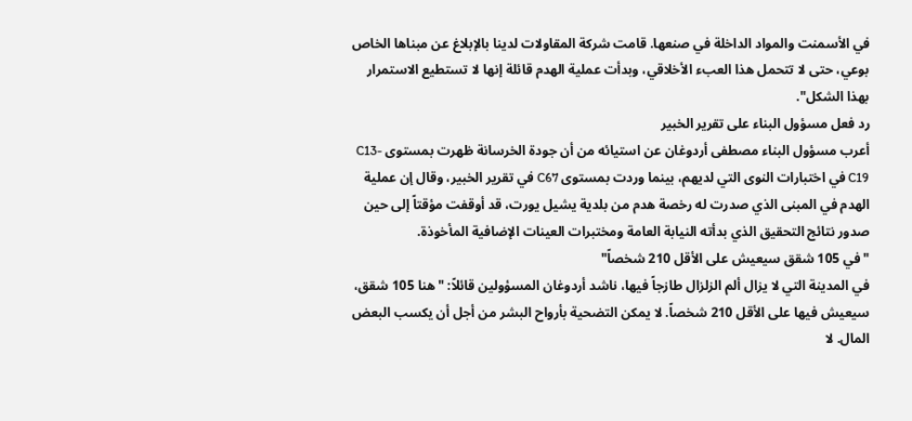في الأسمنت والمواد الداخلة في صنعها. قامت شركة المقاولات لدينا بالإبلاغ عن مبناها الخاص بوعي، حتى لا تتحمل هذا العبء الأخلاقي، وبدأت عملية الهدم قائلة إنها لا تستطيع الاستمرار بهذا الشكل".
رد فعل مسؤول البناء على تقرير الخبير
أعرب مسؤول البناء مصطفى أردوغان عن استيائه من أن جودة الخرسانة ظهرت بمستوى C13-C19 في اختبارات النوى التي لديهم، بينما وردت بمستوى C67 في تقرير الخبير، وقال إن عملية الهدم في المبنى الذي صدرت له رخصة هدم من بلدية يشيل يورت، قد أوقفت مؤقتاً إلى حين صدور نتائج التحقيق الذي بدأته النيابة العامة ومختبرات العينات الإضافية المأخوذة.
"في 105 شقق سيعيش على الأقل 210 شخصاً"
في المدينة التي لا يزال ألم الزلزال طازجاً فيها، ناشد أردوغان المسؤولين قائلاً: "هنا 105 شقق، سيعيش فيها على الأقل 210 شخصاً. لا يمكن التضحية بأرواح البشر من أجل أن يكسب البعض المال. لا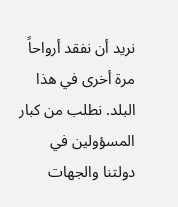نريد أن نفقد أرواحاً مرة أخرى في هذا البلد. نطلب من كبار المسؤولين في دولتنا والجهات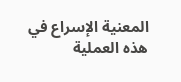المعنية الإسراع في هذه العملية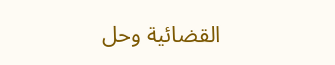القضائية وحل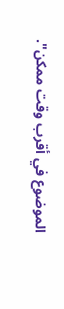الموضوع في أقرب وقت ممكن".